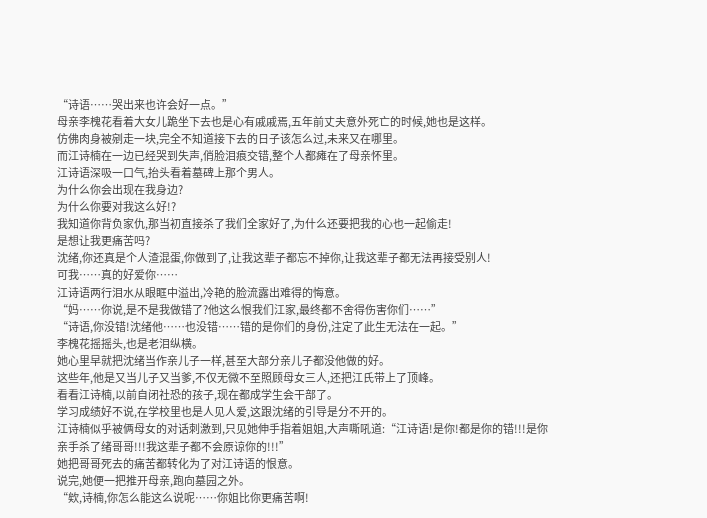“诗语……哭出来也许会好一点。”
母亲李槐花看着大女儿跪坐下去也是心有戚戚焉,五年前丈夫意外死亡的时候,她也是这样。
仿佛肉身被剜走一块,完全不知道接下去的日子该怎么过,未来又在哪里。
而江诗楠在一边已经哭到失声,俏脸泪痕交错,整个人都瘫在了母亲怀里。
江诗语深吸一口气,抬头看着墓碑上那个男人。
为什么你会出现在我身边?
为什么你要对我这么好!?
我知道你背负家仇,那当初直接杀了我们全家好了,为什么还要把我的心也一起偷走!
是想让我更痛苦吗?
沈绪,你还真是个人渣混蛋,你做到了,让我这辈子都忘不掉你,让我这辈子都无法再接受别人!
可我……真的好爱你……
江诗语两行泪水从眼眶中溢出,冷艳的脸流露出难得的悔意。
“妈……你说,是不是我做错了?他这么恨我们江家,最终都不舍得伤害你们……”
“诗语,你没错!沈绪他……也没错……错的是你们的身份,注定了此生无法在一起。”
李槐花摇摇头,也是老泪纵横。
她心里早就把沈绪当作亲儿子一样,甚至大部分亲儿子都没他做的好。
这些年,他是又当儿子又当爹,不仅无微不至照顾母女三人,还把江氏带上了顶峰。
看看江诗楠,以前自闭社恐的孩子,现在都成学生会干部了。
学习成绩好不说,在学校里也是人见人爱,这跟沈绪的引导是分不开的。
江诗楠似乎被俩母女的对话刺激到,只见她伸手指着姐姐,大声嘶吼道:“江诗语!是你!都是你的错!!!是你亲手杀了绪哥哥!!!我这辈子都不会原谅你的!!!”
她把哥哥死去的痛苦都转化为了对江诗语的恨意。
说完,她便一把推开母亲,跑向墓园之外。
“欸,诗楠,你怎么能这么说呢……你姐比你更痛苦啊!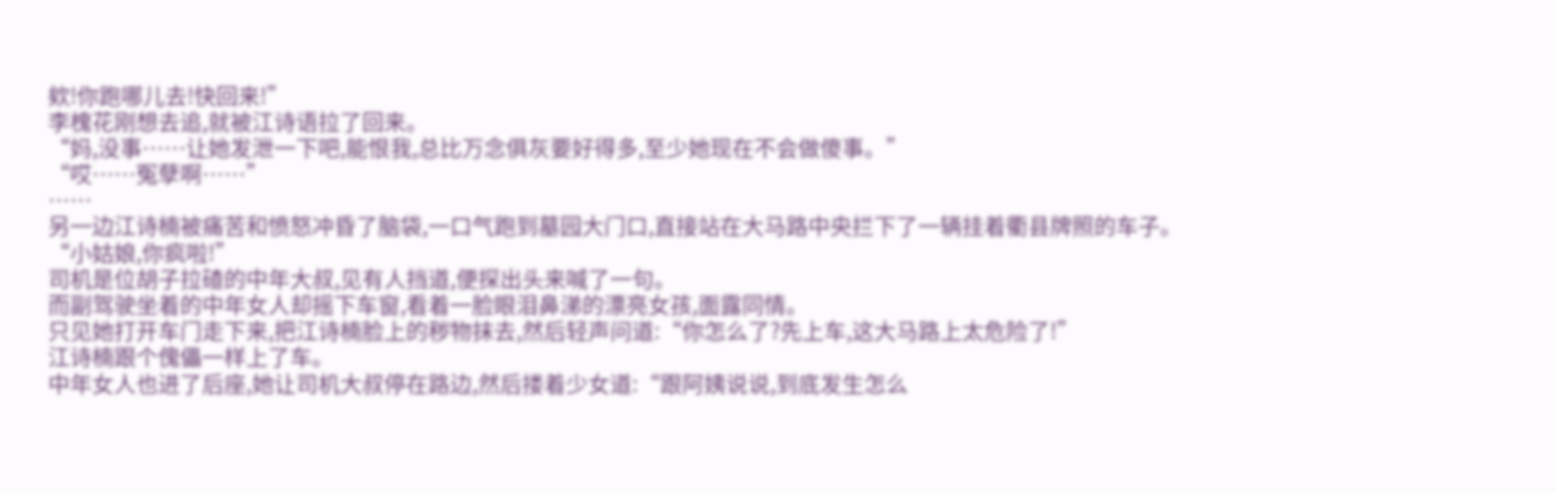欸!你跑哪儿去!快回来!”
李槐花刚想去追,就被江诗语拉了回来。
“妈,没事……让她发泄一下吧,能恨我,总比万念俱灰要好得多,至少她现在不会做傻事。”
“哎……冤孽啊……”
……
另一边江诗楠被痛苦和愤怒冲昏了脑袋,一口气跑到墓园大门口,直接站在大马路中央拦下了一辆挂着衢县牌照的车子。
“小姑娘,你疯啦!”
司机是位胡子拉碴的中年大叔,见有人挡道,便探出头来喊了一句。
而副驾驶坐着的中年女人却摇下车窗,看着一脸眼泪鼻涕的漂亮女孩,面露同情。
只见她打开车门走下来,把江诗楠脸上的秽物抹去,然后轻声问道:“你怎么了?先上车,这大马路上太危险了!”
江诗楠跟个傀儡一样上了车。
中年女人也进了后座,她让司机大叔停在路边,然后搂着少女道:“跟阿姨说说,到底发生怎么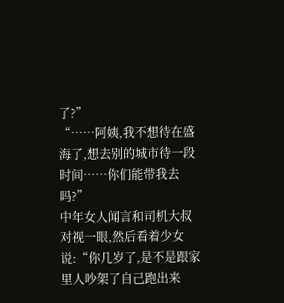了?”
“……阿姨,我不想待在盛海了,想去别的城市待一段时间……你们能带我去吗?”
中年女人闻言和司机大叔对视一眼,然后看着少女说:“你几岁了,是不是跟家里人吵架了自己跑出来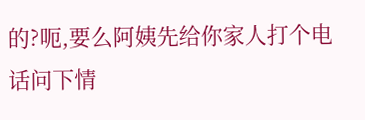的?呃,要么阿姨先给你家人打个电话问下情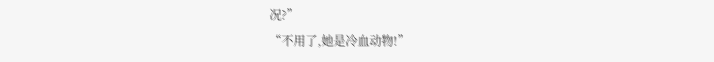况?”
“不用了,她是冷血动物!”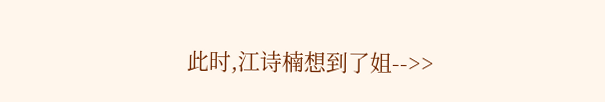此时,江诗楠想到了姐-->>